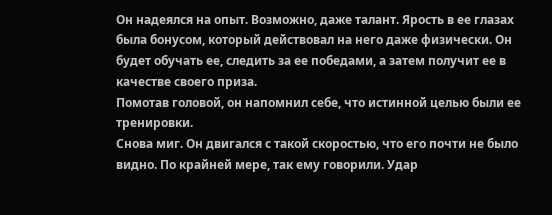Он надеялся на опыт. Возможно, даже талант. Ярость в ее глазах была бонусом, который действовал на него даже физически. Он будет обучать ее, следить за ее победами, а затем получит ее в качестве своего приза.
Помотав головой, он напомнил себе, что истинной целью были ее тренировки.
Снова миг. Он двигался с такой скоростью, что его почти не было видно. По крайней мере, так ему говорили. Удар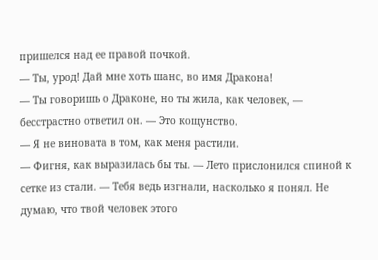пришелся над ее правой почкой.
— Ты, урод! Дай мне хоть шанс, во имя Дракона!
— Ты говоришь о Драконе, но ты жила, как человек, — бесстрастно ответил он. — Это кощунство.
— Я не виновата в том, как меня растили.
— Фигня, как выразилась бы ты. — Лето прислонился спиной к сетке из стали. — Тебя ведь изгнали, насколько я понял. Не думаю, что твой человек этого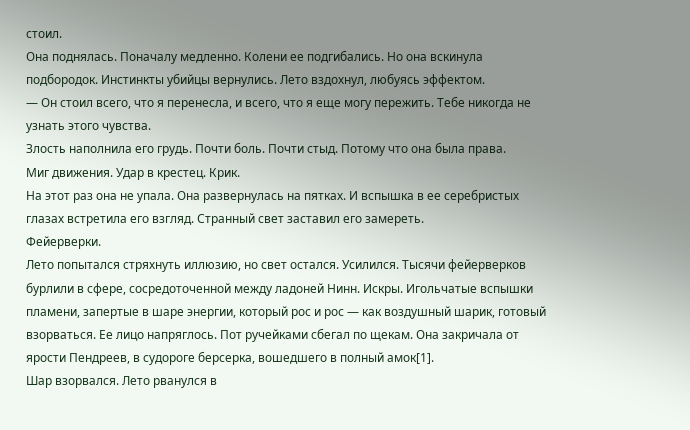стоил.
Она поднялась. Поначалу медленно. Колени ее подгибались. Но она вскинула подбородок. Инстинкты убийцы вернулись. Лето вздохнул, любуясь эффектом.
— Он стоил всего, что я перенесла, и всего, что я еще могу пережить. Тебе никогда не узнать этого чувства.
Злость наполнила его грудь. Почти боль. Почти стыд. Потому что она была права.
Миг движения. Удар в крестец. Крик.
На этот раз она не упала. Она развернулась на пятках. И вспышка в ее серебристых глазах встретила его взгляд. Странный свет заставил его замереть.
Фейерверки.
Лето попытался стряхнуть иллюзию, но свет остался. Усилился. Тысячи фейерверков бурлили в сфере, сосредоточенной между ладоней Нинн. Искры. Игольчатые вспышки пламени, запертые в шаре энергии, который рос и рос — как воздушный шарик, готовый взорваться. Ее лицо напряглось. Пот ручейками сбегал по щекам. Она закричала от ярости Пендреев, в судороге берсерка, вошедшего в полный амок[1].
Шар взорвался. Лето рванулся в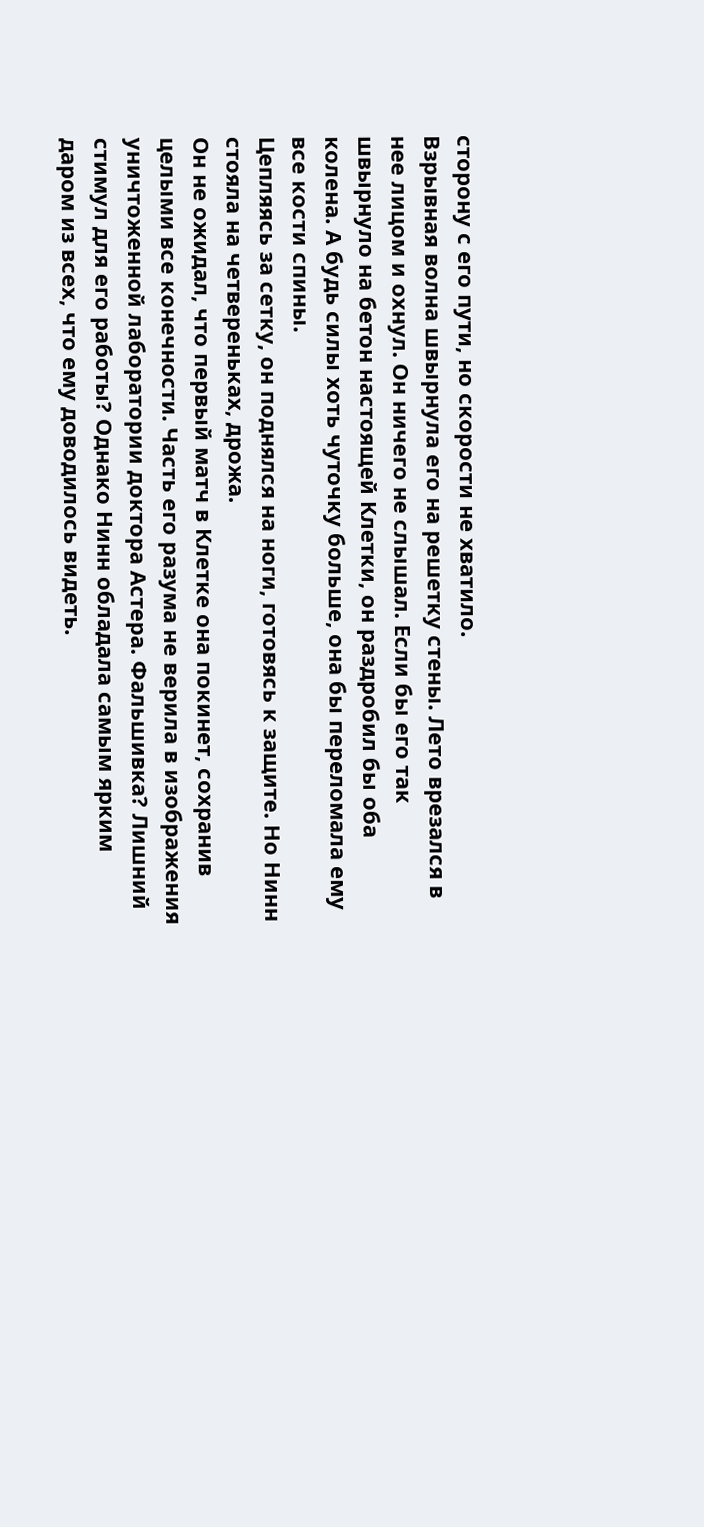сторону с его пути, но скорости не хватило.
Взрывная волна швырнула его на решетку стены. Лето врезался в нее лицом и охнул. Он ничего не слышал. Если бы его так швырнуло на бетон настоящей Клетки, он раздробил бы оба колена. А будь силы хоть чуточку больше, она бы переломала ему все кости спины.
Цепляясь за сетку, он поднялся на ноги, готовясь к защите. Но Нинн стояла на четвереньках, дрожа.
Он не ожидал, что первый матч в Клетке она покинет, сохранив целыми все конечности. Часть его разума не верила в изображения уничтоженной лаборатории доктора Астера. Фальшивка? Лишний стимул для его работы? Однако Нинн обладала самым ярким даром из всех, что ему доводилось видеть.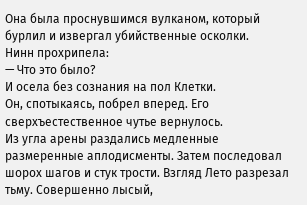Она была проснувшимся вулканом, который бурлил и извергал убийственные осколки.
Нинн прохрипела:
— Что это было?
И осела без сознания на пол Клетки.
Он, спотыкаясь, побрел вперед. Его сверхъестественное чутье вернулось.
Из угла арены раздались медленные размеренные аплодисменты. Затем последовал шорох шагов и стук трости. Взгляд Лето разрезал тьму. Совершенно лысый,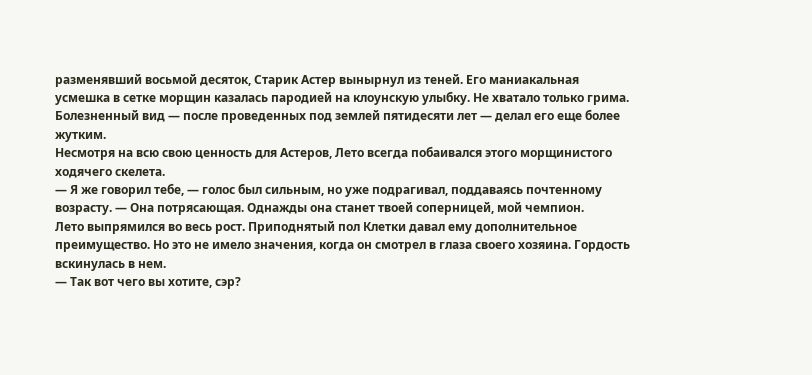разменявший восьмой десяток, Старик Астер вынырнул из теней. Его маниакальная усмешка в сетке морщин казалась пародией на клоунскую улыбку. Не хватало только грима. Болезненный вид — после проведенных под землей пятидесяти лет — делал его еще более жутким.
Несмотря на всю свою ценность для Астеров, Лето всегда побаивался этого морщинистого ходячего скелета.
— Я же говорил тебе, — голос был сильным, но уже подрагивал, поддаваясь почтенному возрасту. — Она потрясающая. Однажды она станет твоей соперницей, мой чемпион.
Лето выпрямился во весь рост. Приподнятый пол Клетки давал ему дополнительное преимущество. Но это не имело значения, когда он смотрел в глаза своего хозяина. Гордость вскинулась в нем.
— Так вот чего вы хотите, сэр?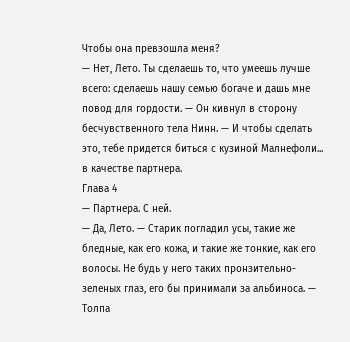Чтобы она превзошла меня?
— Нет, Лето. Ты сделаешь то, что умеешь лучше всего: сделаешь нашу семью богаче и дашь мне повод для гордости. — Он кивнул в сторону бесчувственного тела Нинн. — И чтобы сделать это, тебе придется биться с кузиной Малнефоли... в качестве партнера.
Глава 4
— Партнера. С ней.
— Да, Лето. — Старик погладил усы, такие же бледные, как его кожа, и такие же тонкие, как его волосы. Не будь у него таких пронзительно-зеленых глаз, его бы принимали за альбиноса. — Толпа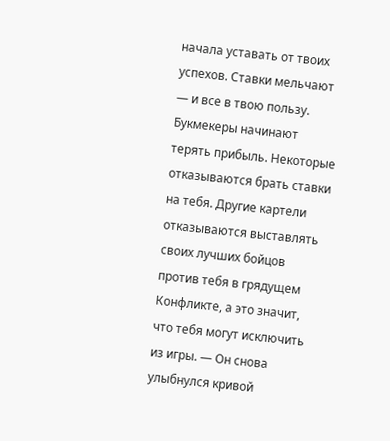начала уставать от твоих успехов. Ставки мельчают — и все в твою пользу. Букмекеры начинают терять прибыль. Некоторые отказываются брать ставки на тебя. Другие картели отказываются выставлять своих лучших бойцов против тебя в грядущем Конфликте, а это значит, что тебя могут исключить из игры. — Он снова улыбнулся кривой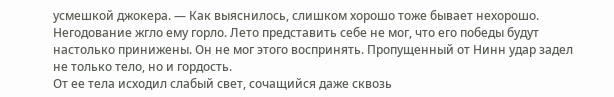усмешкой джокера. — Как выяснилось, слишком хорошо тоже бывает нехорошо.
Негодование жгло ему горло. Лето представить себе не мог, что его победы будут настолько принижены. Он не мог этого воспринять. Пропущенный от Нинн удар задел не только тело, но и гордость.
От ее тела исходил слабый свет, сочащийся даже сквозь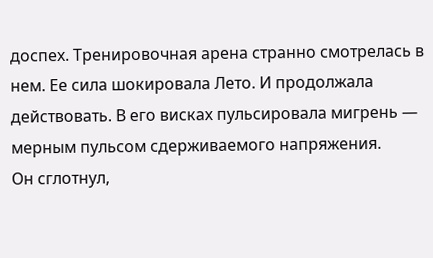доспех. Тренировочная арена странно смотрелась в нем. Ее сила шокировала Лето. И продолжала действовать. В его висках пульсировала мигрень — мерным пульсом сдерживаемого напряжения.
Он сглотнул,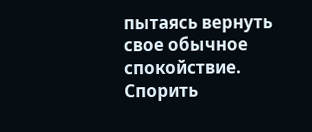пытаясь вернуть свое обычное спокойствие. Спорить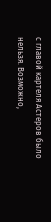с главой картеля Астеров было нельзя. Возможно,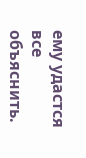ему удастся все объяснить.